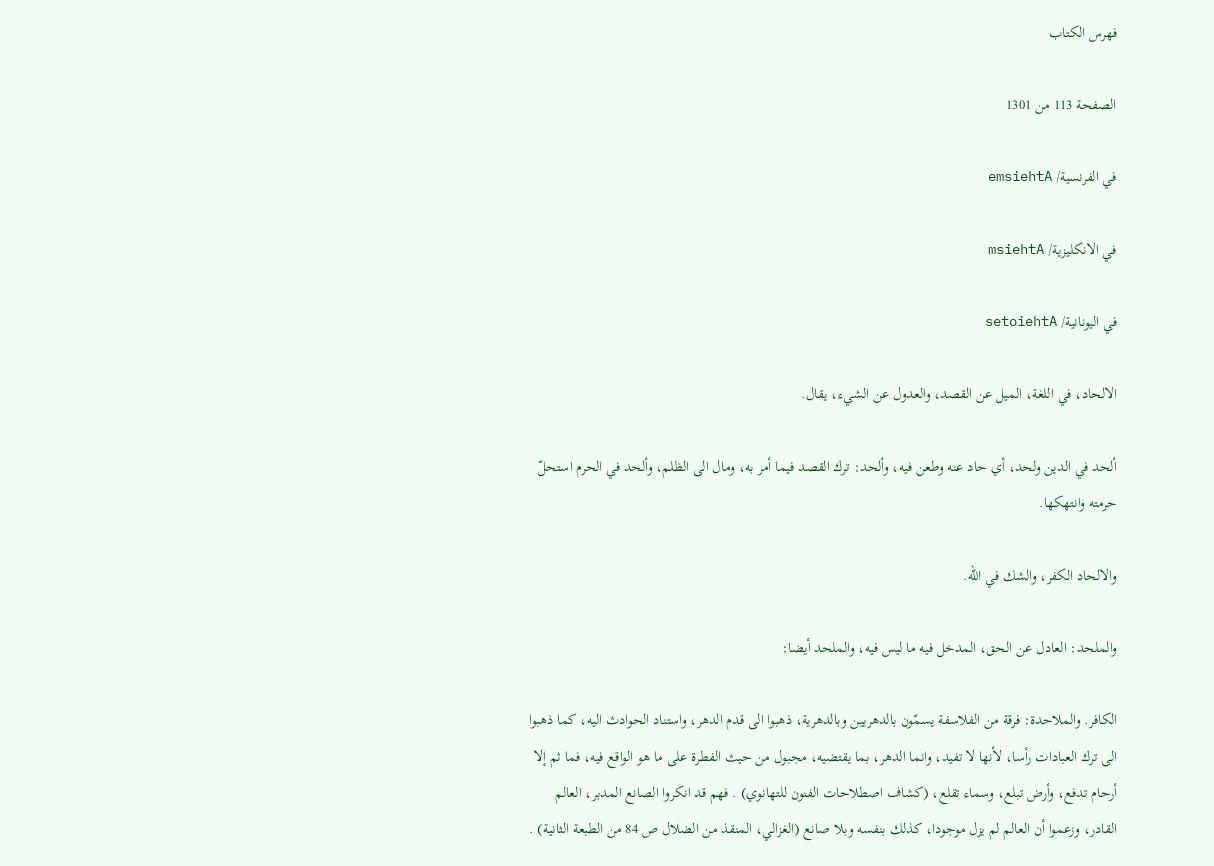فهرس الكتاب

الصفحة 113 من 1301

في الفرنسية/ emsiehtA

في الانكليزية/ msiehtA

في اليونانية/ setoiehtA

الالحاد، في اللغة، الميل عن القصد، والعدول عن الشيء، يقال.

ألحد في الدين ولحد، أي حاد عنه وطعن فيه، وألحد: ترك القصد فيما أمر به، ومال الى الظلم، وألحد في الحرم استحلّ حرمته وانتهكها.

والالحاد الكفر، والشك في اللّه.

والملحد: العادل عن الحق، المدخل فيه ما ليس فيه، والملحد أيضا:

الكافر. والملاحدة: فرقة من الفلاسفة يسمّون بالدهريين وبالدهرية، ذهبوا الى قدم الدهر، واستناد الحوادث اليه، كما ذهبوا الى ترك العبادات رأسا، لأنها لا تفيد، وانما الدهر، بما يقتضيه، مجبول من حيث الفطرة على ما هو الواقع فيه، فما ثم إلا أرحام تدفع، وأرض تبلع، وسماء تقلع، (كشاف اصطلاحات الفنون للتهانوي) . فهم قد انكروا الصانع المدبر، العالم القادر، وزعموا أن العالم لم يزل موجودا، كذلك بنفسه وبلا صانع (الغزالي، المنقذ من الضلال ص 84 من الطبعة الثانية) .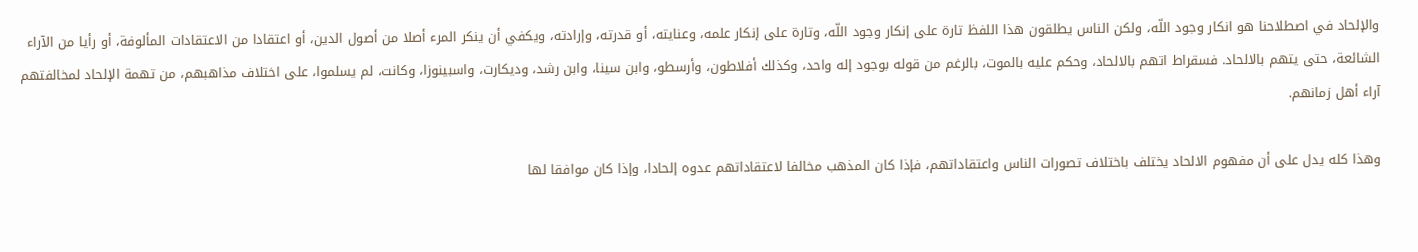والإلحاد في اصطلاحنا هو انكار وجود اللّه، ولكن الناس يطلقون هذا اللفظ تارة على إنكار وجود اللّه، وتارة على إنكار علمه، وعنايته، أو قدرته، وإرادته، ويكفي أن ينكر المرء أصلا من أصول الدين، أو اعتقادا من الاعتقادات المألوفة، أو رأيا من الآراء الشائعة، حتى يتهم بالالحاد. فسقراط اتهم بالالحاد، وحكم عليه بالموت، بالرغم من قوله بوجود إله واحد، وكذلك أفلاطون، وأرسطو، وابن سينا، وابن رشد، وديكارت، واسبينوزا، وكانت، لم يسلموا، على اختلاف مذاهبهم، من تهمة الإلحاد لمخالفتهم آراء أهل زمانهم.

وهذا كله يدل على أن مفهوم الالحاد يختلف باختلاف تصورات الناس واعتقاداتهم، فإذا كان المذهب مخالفا لاعتقاداتهم عدوه إلحادا، وإذا كان موافقا لها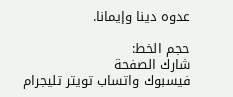عدوه دينا وإيمانا.

حجم الخط:
شارك الصفحة
فيسبوك واتساب تويتر تليجرام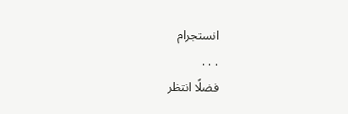انستجرام
. . .
فضلًا انتظر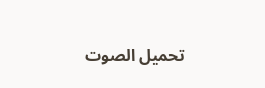تحميل الصوت